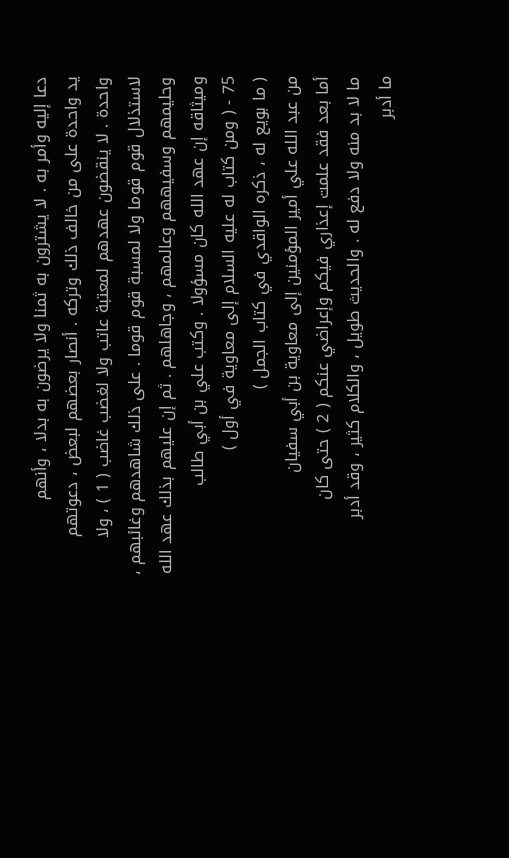دعا إليه وأمر به . لا يشترون به ثمنا ولا يرضون به بدلا ، وأنهم
يد واحدة على من خالف ذلك وتركه . أنصار بعضهم لبعض ، دعوتهم
واحدة . لا ينقضون عهدهم لمعتبة عاتب ولا لغضب غاضب ( 1 ) ، ولا
لاستذلال قوم قوما ولا لمسبة قوم قوما . على ذلك شاهدهم وغائبهم ،
وحليمهم وسفيههم وعالمهم ، وجاهلهم . ثم إن عليهم بذلك عهد الله
وميثاقه إن عهد الله كان مسؤولا . وكتب علي بن أبي طالب
75 - ( ومن كتاب له عليه السلام إلى معاوية في أول )
( ما بويع له ، ذكره الواقدي في كتاب الجمل )
من عبد الله علي أمير المؤمنين إلى معاوية بن أبي سفيان
أما بعد فقد علمت إعذاري فيكم وإعراضي عنكم ( 2 ) حتى كان
ما لا بد منه ولا دفع له . والحديث طويل ، والكلام كثير ، وقد أدبر
ما أدبر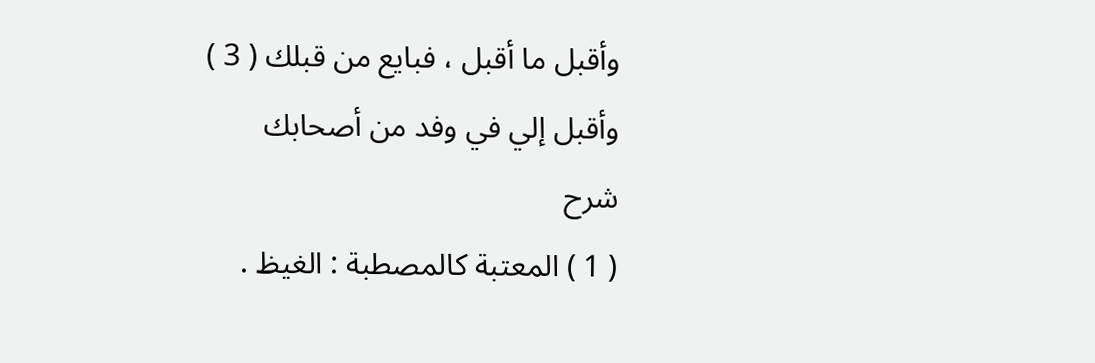وأقبل ما أقبل ، فبايع من قبلك ( 3 ) وأقبل إلي في وفد من أصحابك
شرح
( 1 ) المعتبة كالمصطبة : الغيظ .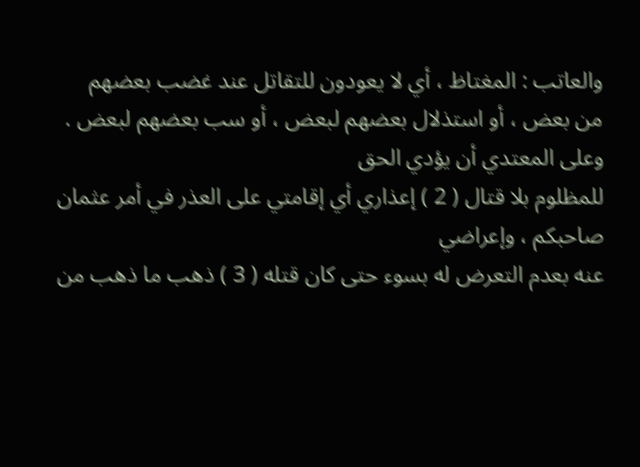والعاتب : المغتاظ ، أي لا يعودون للتقاتل عند غضب بعضهم
من بعض ، أو استذلال بعضهم لبعض ، أو سب بعضهم لبعض . وعلى المعتدي أن يؤدي الحق
للمظلوم بلا قتال ( 2 ) إعذاري أي إقامتي على العذر في أمر عثمان صاحبكم ، وإعراضي
عنه بعدم التعرض له بسوء حتى كان قتله ( 3 ) ذهب ما ذهب من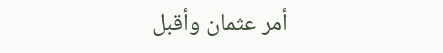أمر عثمان وأقبل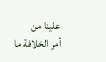علينا من
أمر الخلافة ما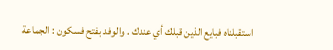استقبلناه فبايع الذين قبلك أي عندك . والوفد بفتح فسكون : الجماعة